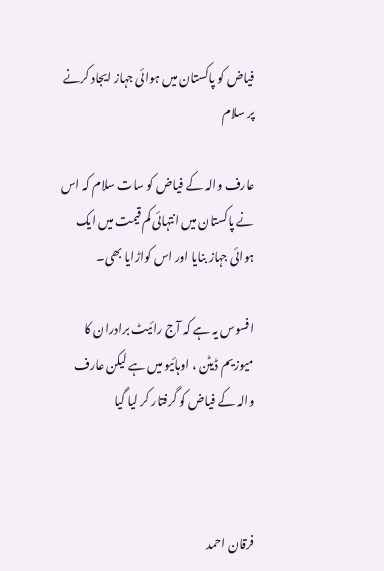فیاض کو پاکستان میں ہوائی جہاز ایجاد کرنے پر سلام

عارف والہ کے فیاض کو سات سلام کہ اس نے پاکستان میں انتہائی کم قیمت میں ایک ہوائی جہاز بنایا اور اس کواڑایا بھی۔

افسوس یہ ہے کہ آج رائیٹ برادران کا میوزیم ڈیٹن ، اوہائیو میں ہے لیکن عارف والہ کے فیاض کو گرفتار کر لیا گیا



فرقان احمد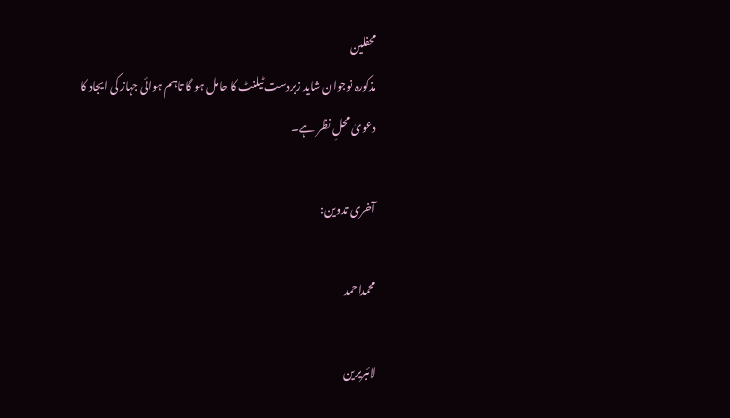محفلین
مذکورہ نوجوان شاید زبردست ٹیلنٹ کا حامل ہو گا تاہم ہوائی جہاز کی ایجاد کا دعویٰ محلِ نظر ہے۔

آخری تدوین:

محمداحمد

لائبریرین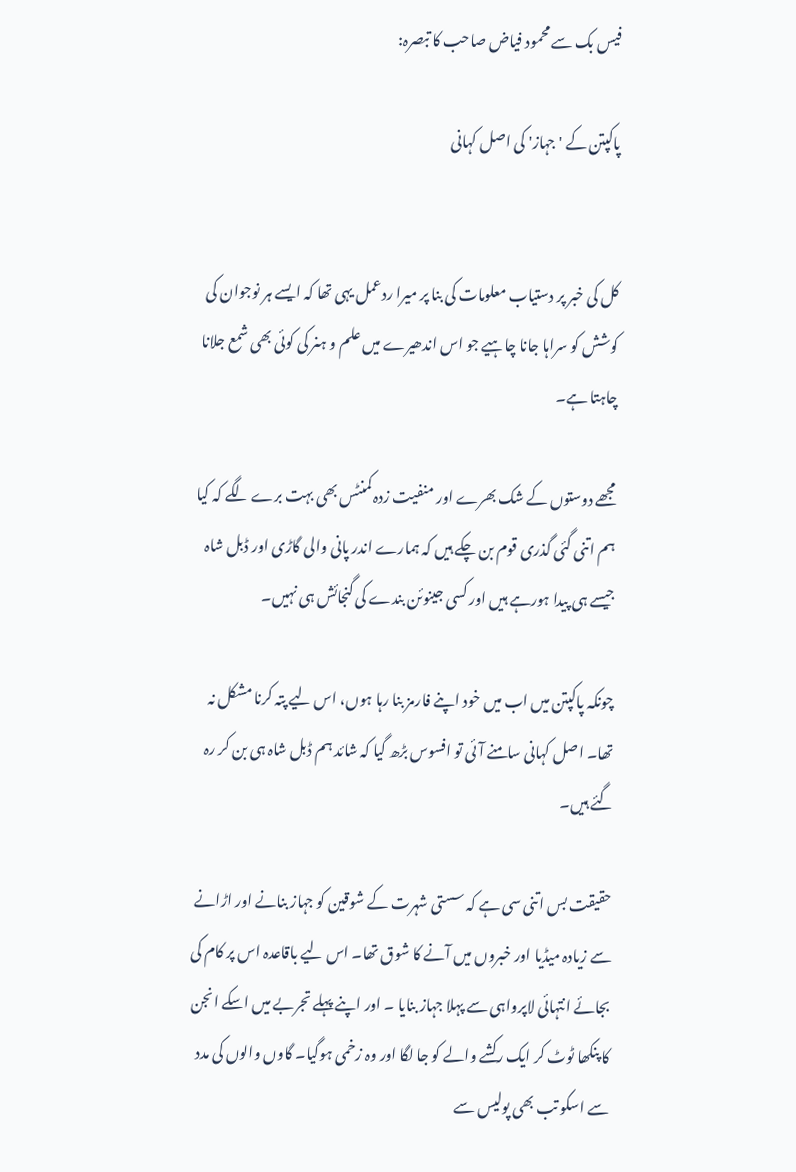فیس بک سے محمود فیاض صاحب کا تبصرہ:

پاکپتن کے 'جہاز' کی اصل کہانی


کل کی خبر پر دستیاب معلومات کی بنا پر میرا ردعمل یہی تھا کہ ایسے ہر نوجوان کی کوشش کو سراہا جانا چاہیے جو اس اندھیرے میں علم و ہنر کی کوئی بھی شمع جلانا چاہتا ہے۔

مجھے دوستوں کے شک بھرے اور منفیت زدہ کمنٹس بھی بہت برے لگے کہ کیا ہم اتنی گئی گذری قوم بن چکے ہیں کہ ہمارے اندر پانی والی گاڑی اور ڈبل شاہ جیسے ہی پیدا ہورہے ہیں اور کسی جینوئن بندے کی گنجائش ہی نہیں۔

چونکہ پاکپتن میں اب میں خود اپنے فارمز بنا رہا ہوں، اس لیے پتہ کرنا مشکل نہ تھا۔ اصل کہانی سامنے آئی تو افسوس بڑھ گیا کہ شائد ہم ڈبل شاہ ہی بن کر رہ گئے ہیں۔

حقیقت بس اتنی سی ہے کہ سستی شہرت کے شوقین کو جہاز بنانے اور اڑانے سے زیادہ میڈیا اور خبروں میں آنے کا شوق تھا۔ اس لیے باقاعدہ اس پر کام کی بجائے انتہائی لاپرواہی سے پہلا جہاز بنایا ۔ اور اپنے پہلے تجربے میں اسکے انجن کا پنکھا ٹوٹ کر ایک رکشے والے کو جا لگا اور وہ زخمی ہوگیا۔ گاوں والوں کی مدد سے اسکو تب بھی پولیس سے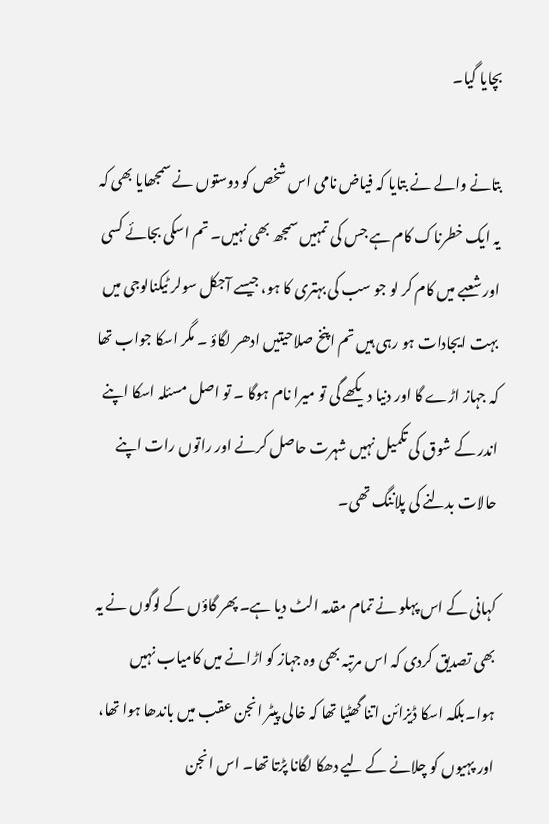بچایا گیا۔

بتانے والے نے بتایا کہ فیاض نامی اس شخص کو دوستوں نے سمجھایا بھی کہ یہ ایک خطرناک کام ہے جس کی تمہیں سمجھ بھی نہیں۔ تم اسکی بجائے کسی اور شعبے میں کام کر لو جو سب کی بہتری کا ہو، جیسے آجکل سولر ٹیکنالوجی میں بہت ایجادات ہو رہی ہیں تم اپنخ صلاحیتیں ادھر لگاؤ ۔ مگر اسکا جواب تھا کہ جہاز اڑے گا اور دنیا دیکھے گی تو میرا نام ہوگا ۔ تو اصل مسئلہ اسکا اپنے اندر کے شوق کی تکمیل نہیں شہرت حاصل کرنے اور راتوں رات اپنے حالات بدلنے کی پلاننگ تھی۔

کہانی کے اس پہلو نے تمام مقدمہ الٹ دیا ہے۔ پھر گاؤں کے لوگوں نے یہ بھی تصدیق کردی کہ اس مرتبہ بھی وہ جہاز کو اڑانے میں کامیاب نہیں ہوا۔بلکہ اسکا ڈیزائن اتنا گھٹیا تھا کہ خالی پیٹر انجن عقب میں باندھا ہوا تھا، اور پہیوں کو چلانے کے لیے دھکا لگانا پڑتا تھا۔ اس انجن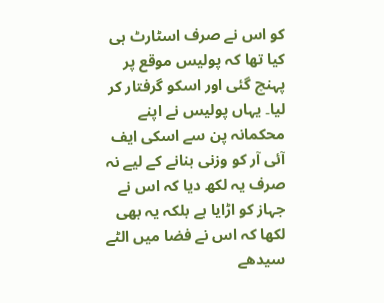کو اس نے صرف اسٹارٹ ہی کیا تھا کہ پولیس موقع پر پہنچ گئی اور اسکو گرفتار کر لیا۔ یہاں پولیس نے اپنے محکمانہ پن سے اسکی ایف آئی آر کو وزنی بنانے کے لیے نہ صرف یہ لکھ دیا کہ اس نے جہاز کو اڑایا ہے بلکہ یہ بھی لکھا کہ اس نے فضا میں الٹے سیدھے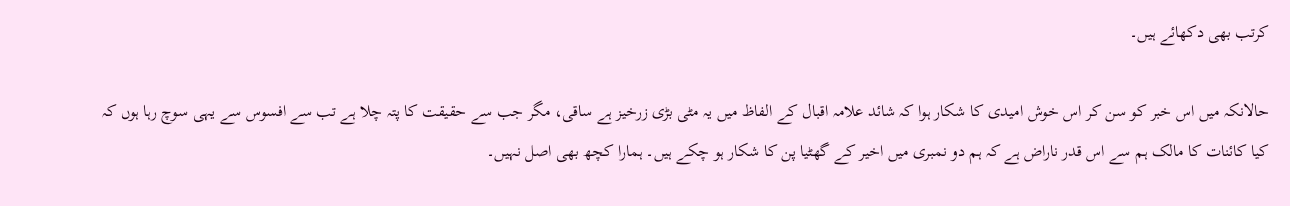کرتب بھی دکھائے ہیں۔

حالانکہ میں اس خبر کو سن کر اس خوش امیدی کا شکار ہوا کہ شائد علامہ اقبال کے الفاظ میں یہ مٹی بڑی زرخیز ہے ساقی، مگر جب سے حقیقت کا پتہ چلا ہے تب سے افسوس سے یہی سوچ رہا ہوں کہ کیا کائنات کا مالک ہم سے اس قدر ناراض ہے کہ ہم دو نمبری میں اخیر کے گھٹیا پن کا شکار ہو چکے ہیں۔ ہمارا کچھ بھی اصل نہیں۔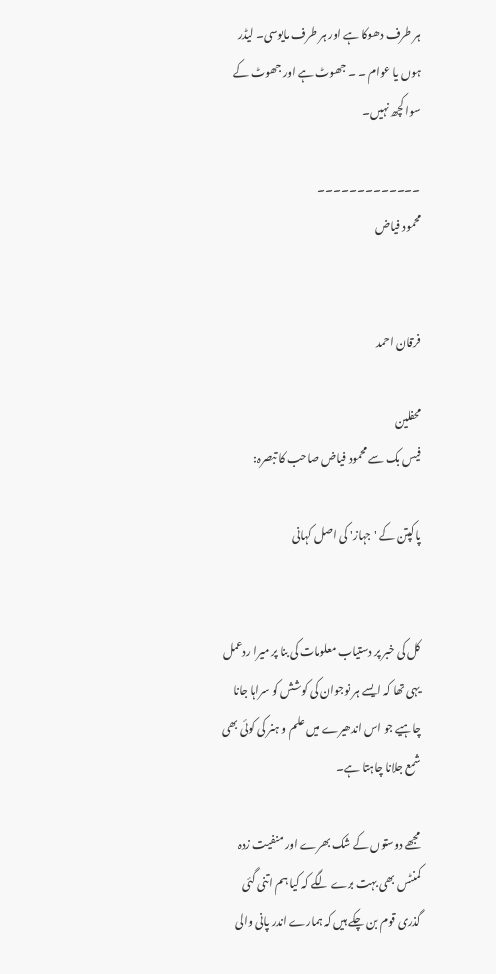ہر طرف دھوکا ہے اور ہر طرف مایوسی۔ لیڈر ہوں یا عوام ۔ ۔ جھوٹ ہے اور جھوٹ کے سوا کچھ نہیں۔

۔۔۔۔۔۔۔۔۔۔۔۔۔
محمود فیاض


فرقان احمد

محفلین
فیس بک سے محمود فیاض صاحب کا تبصرہ:

پاکپتن کے 'جہاز' کی اصل کہانی


کل کی خبر پر دستیاب معلومات کی بنا پر میرا ردعمل یہی تھا کہ ایسے ہر نوجوان کی کوشش کو سراہا جانا چاہیے جو اس اندھیرے میں علم و ہنر کی کوئی بھی شمع جلانا چاہتا ہے۔

مجھے دوستوں کے شک بھرے اور منفیت زدہ کمنٹس بھی بہت برے لگے کہ کیا ہم اتنی گئی گذری قوم بن چکے ہیں کہ ہمارے اندر پانی والی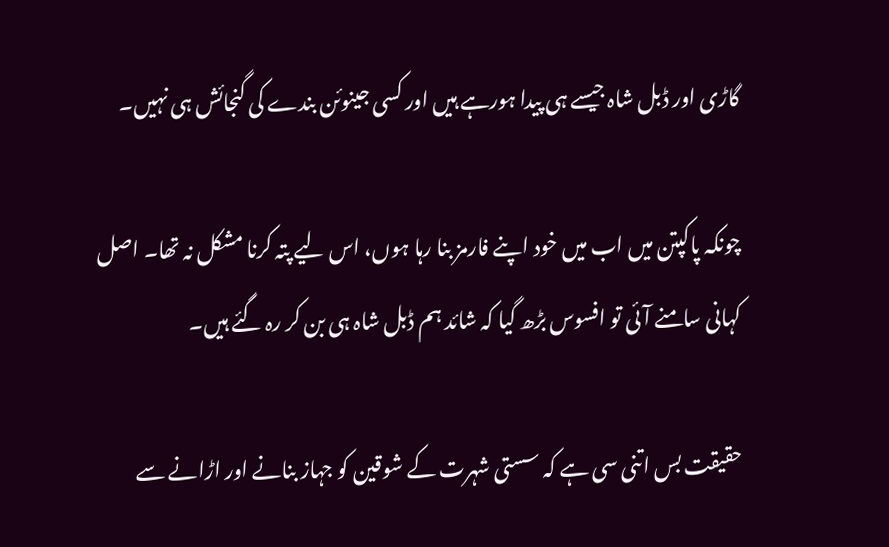گاڑی اور ڈبل شاہ جیسے ہی پیدا ہورہے ہیں اور کسی جینوئن بندے کی گنجائش ہی نہیں۔

چونکہ پاکپتن میں اب میں خود اپنے فارمز بنا رہا ہوں، اس لیے پتہ کرنا مشکل نہ تھا۔ اصل کہانی سامنے آئی تو افسوس بڑھ گیا کہ شائد ہم ڈبل شاہ ہی بن کر رہ گئے ہیں۔

حقیقت بس اتنی سی ہے کہ سستی شہرت کے شوقین کو جہاز بنانے اور اڑانے سے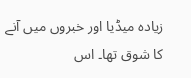زیادہ میڈیا اور خبروں میں آنے کا شوق تھا۔ اس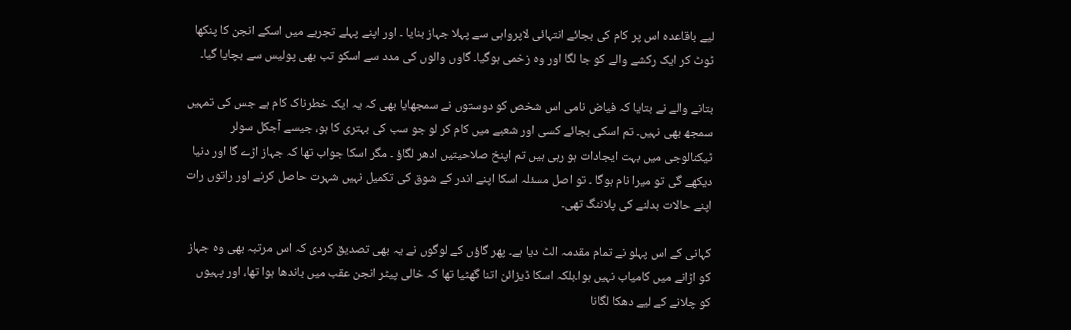لیے باقاعدہ اس پر کام کی بجائے انتہائی لاپرواہی سے پہلا جہاز بنایا ۔ اور اپنے پہلے تجربے میں اسکے انجن کا پنکھا ٹوٹ کر ایک رکشے والے کو جا لگا اور وہ زخمی ہوگیا۔ گاوں والوں کی مدد سے اسکو تب بھی پولیس سے بچایا گیا۔

بتانے والے نے بتایا کہ فیاض نامی اس شخص کو دوستوں نے سمجھایا بھی کہ یہ ایک خطرناک کام ہے جس کی تمہیں سمجھ بھی نہیں۔ تم اسکی بجائے کسی اور شعبے میں کام کر لو جو سب کی بہتری کا ہو، جیسے آجکل سولر ٹیکنالوجی میں بہت ایجادات ہو رہی ہیں تم اپنخ صلاحیتیں ادھر لگاؤ ۔ مگر اسکا جواب تھا کہ جہاز اڑے گا اور دنیا دیکھے گی تو میرا نام ہوگا ۔ تو اصل مسئلہ اسکا اپنے اندر کے شوق کی تکمیل نہیں شہرت حاصل کرنے اور راتوں رات اپنے حالات بدلنے کی پلاننگ تھی۔

کہانی کے اس پہلو نے تمام مقدمہ الٹ دیا ہے۔ پھر گاؤں کے لوگوں نے یہ بھی تصدیق کردی کہ اس مرتبہ بھی وہ جہاز کو اڑانے میں کامیاب نہیں ہوا۔بلکہ اسکا ڈیزائن اتنا گھٹیا تھا کہ خالی پیٹر انجن عقب میں باندھا ہوا تھا، اور پہیوں کو چلانے کے لیے دھکا لگانا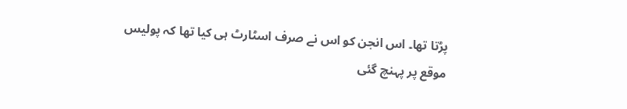پڑتا تھا۔ اس انجن کو اس نے صرف اسٹارٹ ہی کیا تھا کہ پولیس موقع پر پہنچ گئی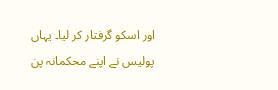اور اسکو گرفتار کر لیا۔ یہاں پولیس نے اپنے محکمانہ پن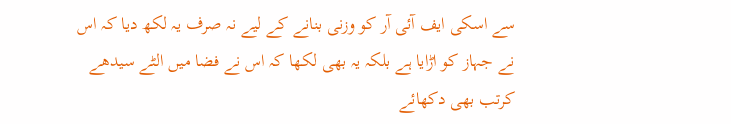سے اسکی ایف آئی آر کو وزنی بنانے کے لیے نہ صرف یہ لکھ دیا کہ اس نے جہاز کو اڑایا ہے بلکہ یہ بھی لکھا کہ اس نے فضا میں الٹے سیدھے کرتب بھی دکھائے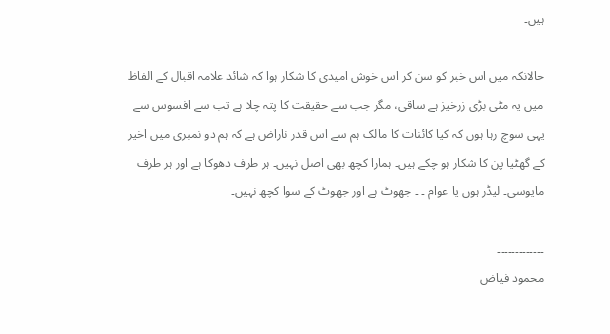ہیں۔

حالانکہ میں اس خبر کو سن کر اس خوش امیدی کا شکار ہوا کہ شائد علامہ اقبال کے الفاظ میں یہ مٹی بڑی زرخیز ہے ساقی، مگر جب سے حقیقت کا پتہ چلا ہے تب سے افسوس سے یہی سوچ رہا ہوں کہ کیا کائنات کا مالک ہم سے اس قدر ناراض ہے کہ ہم دو نمبری میں اخیر کے گھٹیا پن کا شکار ہو چکے ہیں۔ ہمارا کچھ بھی اصل نہیں۔ ہر طرف دھوکا ہے اور ہر طرف مایوسی۔ لیڈر ہوں یا عوام ۔ ۔ جھوٹ ہے اور جھوٹ کے سوا کچھ نہیں۔

۔۔۔۔۔۔۔۔۔۔۔۔۔
محمود فیاض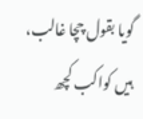گویا بقول چچا غالب، ہیں کواکب کچھ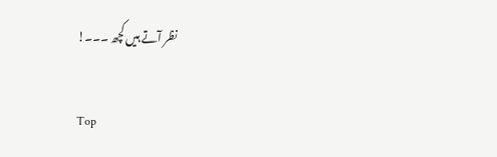نظر آتے ہیں کچھ ۔۔۔!

Top